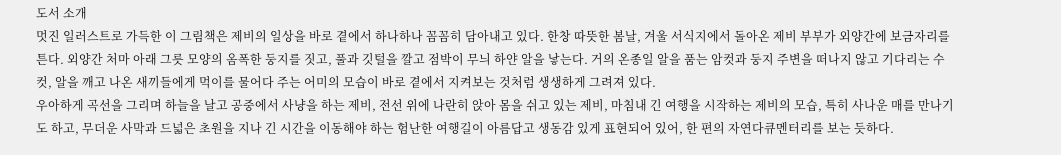도서 소개
멋진 일러스트로 가득한 이 그림책은 제비의 일상을 바로 곁에서 하나하나 꼼꼼히 담아내고 있다. 한창 따뜻한 봄날, 겨울 서식지에서 돌아온 제비 부부가 외양간에 보금자리를 튼다. 외양간 처마 아래 그릇 모양의 옴폭한 둥지를 짓고, 풀과 깃털을 깔고 점박이 무늬 하얀 알을 낳는다. 거의 온종일 알을 품는 암컷과 둥지 주변을 떠나지 않고 기다리는 수컷, 알을 깨고 나온 새끼들에게 먹이를 물어다 주는 어미의 모습이 바로 곁에서 지켜보는 것처럼 생생하게 그려져 있다.
우아하게 곡선을 그리며 하늘을 날고 공중에서 사냥을 하는 제비, 전선 위에 나란히 앉아 몸을 쉬고 있는 제비, 마침내 긴 여행을 시작하는 제비의 모습, 특히 사나운 매를 만나기도 하고, 무더운 사막과 드넓은 초원을 지나 긴 시간을 이동해야 하는 험난한 여행길이 아름답고 생동감 있게 표현되어 있어, 한 편의 자연다큐멘터리를 보는 듯하다.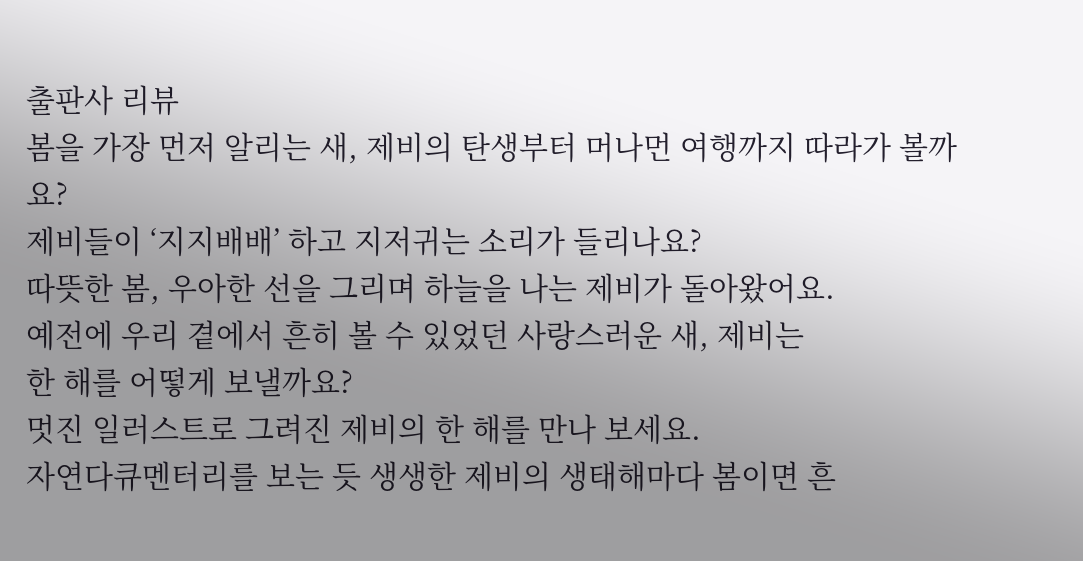출판사 리뷰
봄을 가장 먼저 알리는 새, 제비의 탄생부터 머나먼 여행까지 따라가 볼까요?
제비들이 ‘지지배배’ 하고 지저귀는 소리가 들리나요?
따뜻한 봄, 우아한 선을 그리며 하늘을 나는 제비가 돌아왔어요.
예전에 우리 곁에서 흔히 볼 수 있었던 사랑스러운 새, 제비는
한 해를 어떻게 보낼까요?
멋진 일러스트로 그려진 제비의 한 해를 만나 보세요.
자연다큐멘터리를 보는 듯 생생한 제비의 생태해마다 봄이면 흔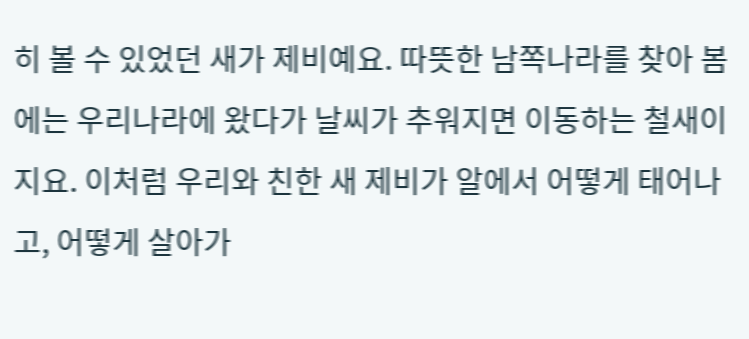히 볼 수 있었던 새가 제비예요. 따뜻한 남쪽나라를 찾아 봄에는 우리나라에 왔다가 날씨가 추워지면 이동하는 철새이지요. 이처럼 우리와 친한 새 제비가 알에서 어떻게 태어나고, 어떻게 살아가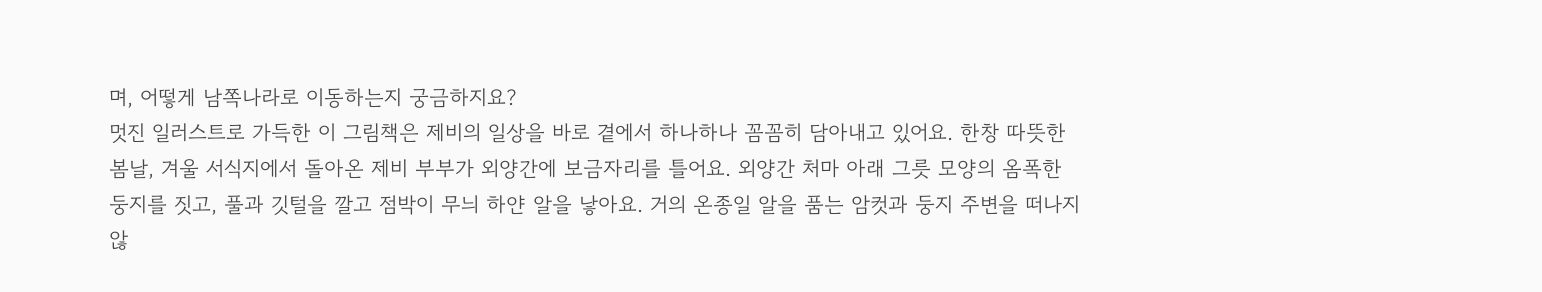며, 어떻게 남쪽나라로 이동하는지 궁금하지요?
멋진 일러스트로 가득한 이 그림책은 제비의 일상을 바로 곁에서 하나하나 꼼꼼히 담아내고 있어요. 한창 따뜻한 봄날, 겨울 서식지에서 돌아온 제비 부부가 외양간에 보금자리를 틀어요. 외양간 처마 아래 그릇 모양의 옴폭한 둥지를 짓고, 풀과 깃털을 깔고 점박이 무늬 하얀 알을 낳아요. 거의 온종일 알을 품는 암컷과 둥지 주변을 떠나지 않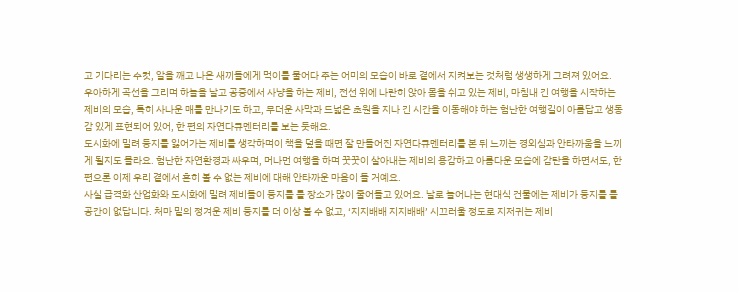고 기다리는 수컷, 알을 깨고 나온 새끼들에게 먹이를 물어다 주는 어미의 모습이 바로 곁에서 지켜보는 것처럼 생생하게 그려져 있어요.
우아하게 곡선을 그리며 하늘을 날고 공중에서 사냥을 하는 제비, 전선 위에 나란히 앉아 몸을 쉬고 있는 제비, 마침내 긴 여행을 시작하는 제비의 모습, 특히 사나운 매를 만나기도 하고, 무더운 사막과 드넓은 초원을 지나 긴 시간을 이동해야 하는 험난한 여행길이 아름답고 생동감 있게 표현되어 있어, 한 편의 자연다큐멘터리를 보는 듯해요.
도시화에 밀려 둥지를 잃어가는 제비를 생각하며이 책을 덮을 때면 잘 만들어진 자연다큐멘터리를 본 뒤 느끼는 경외심과 안타까움을 느끼게 될지도 몰라요. 험난한 자연환경과 싸우며, 머나먼 여행을 하며 꿋꿋이 살아내는 제비의 용감하고 아름다운 모습에 감탄을 하면서도, 한편으론 이제 우리 곁에서 흔히 볼 수 없는 제비에 대해 안타까운 마음이 들 거예요.
사실 급격화 산업화와 도시화에 밀려 제비들이 둥지를 틀 장소가 많이 줄어들고 있어요. 날로 늘어나는 현대식 건물에는 제비가 둥지를 틀 공간이 없답니다. 처마 밑의 정겨운 제비 둥지를 더 이상 볼 수 없고, ‘지지배배 지지배배’ 시끄러울 정도로 지저귀는 제비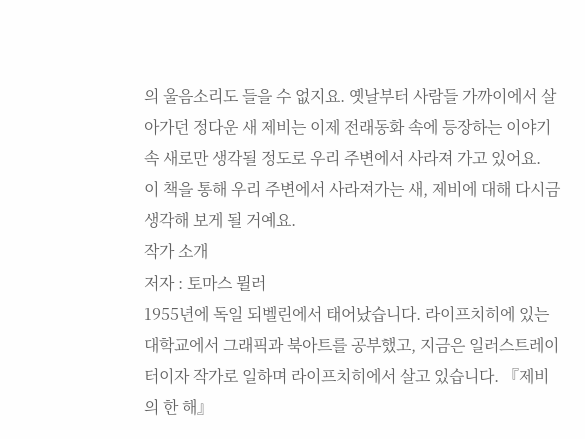의 울음소리도 들을 수 없지요. 옛날부터 사람들 가까이에서 살아가던 정다운 새 제비는 이제 전래동화 속에 등장하는 이야기 속 새로만 생각될 정도로 우리 주변에서 사라져 가고 있어요.
이 책을 통해 우리 주변에서 사라져가는 새, 제비에 대해 다시금 생각해 보게 될 거예요.
작가 소개
저자 : 토마스 뮐러
1955년에 독일 되벨린에서 태어났습니다. 라이프치히에 있는 대학교에서 그래픽과 북아트를 공부했고, 지금은 일러스트레이터이자 작가로 일하며 라이프치히에서 살고 있습니다. 『제비의 한 해』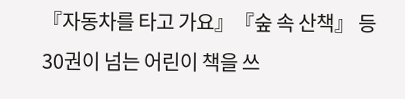『자동차를 타고 가요』『숲 속 산책』 등 30권이 넘는 어린이 책을 쓰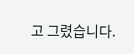고 그렸습니다.